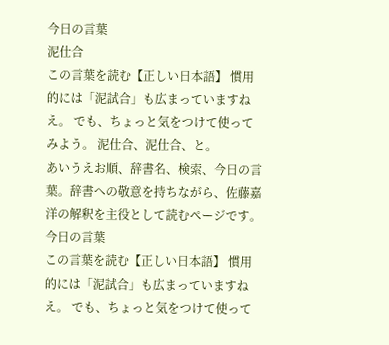今日の言葉
泥仕合
この言葉を読む【正しい日本語】 慣用的には「泥試合」も広まっていますねえ。 でも、ちょっと気をつけて使ってみよう。 泥仕合、泥仕合、と。
あいうえお順、辞書名、検索、今日の言葉。辞書への敬意を持ちながら、佐藤嘉洋の解釈を主役として読むページです。
今日の言葉
この言葉を読む【正しい日本語】 慣用的には「泥試合」も広まっていますねえ。 でも、ちょっと気をつけて使って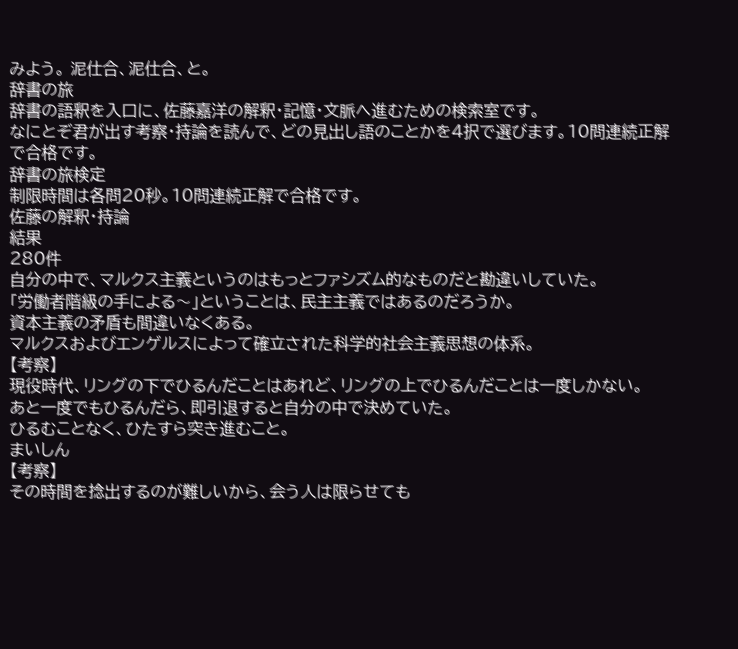みよう。 泥仕合、泥仕合、と。
辞書の旅
辞書の語釈を入口に、佐藤嘉洋の解釈・記憶・文脈へ進むための検索室です。
なにとぞ君が出す考察・持論を読んで、どの見出し語のことかを4択で選びます。10問連続正解で合格です。
辞書の旅検定
制限時間は各問20秒。10問連続正解で合格です。
佐藤の解釈・持論
結果
280件
自分の中で、マルクス主義というのはもっとファシズム的なものだと勘違いしていた。
「労働者階級の手による〜」ということは、民主主義ではあるのだろうか。
資本主義の矛盾も間違いなくある。
マルクスおよびエンゲルスによって確立された科学的社会主義思想の体系。
【考察】
現役時代、リングの下でひるんだことはあれど、リングの上でひるんだことは一度しかない。
あと一度でもひるんだら、即引退すると自分の中で決めていた。
ひるむことなく、ひたすら突き進むこと。
まいしん
【考察】
その時間を捻出するのが難しいから、会う人は限らせても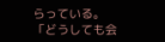らっている。
「どうしても会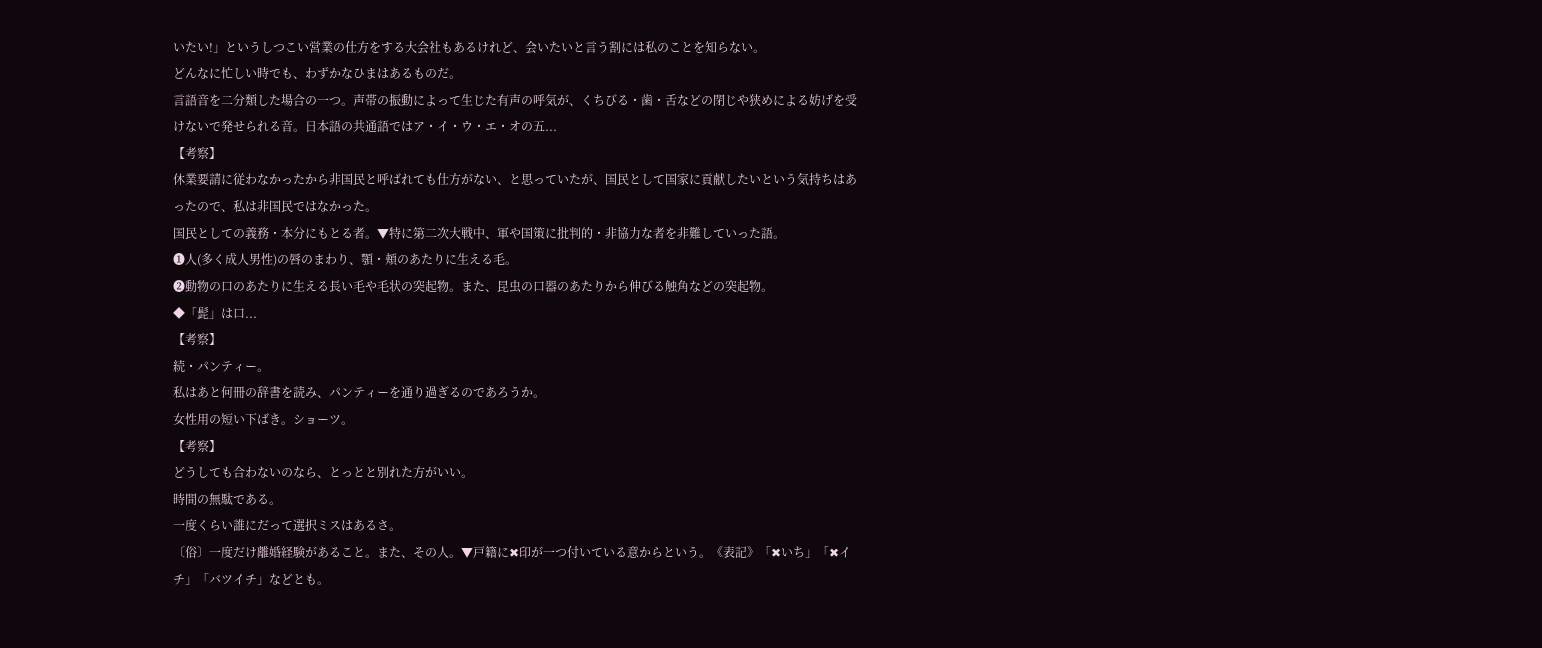いたい!」というしつこい営業の仕方をする大会社もあるけれど、会いたいと言う割には私のことを知らない。
どんなに忙しい時でも、わずかなひまはあるものだ。
言語音を二分類した場合の一つ。声帯の振動によって生じた有声の呼気が、くちびる・歯・舌などの閉じや狭めによる妨げを受けないで発せられる音。日本語の共通語ではア・イ・ウ・エ・オの五...
【考察】
休業要請に従わなかったから非国民と呼ばれても仕方がない、と思っていたが、国民として国家に貢献したいという気持ちはあったので、私は非国民ではなかった。
国民としての義務・本分にもとる者。▼特に第二次大戦中、軍や国策に批判的・非協力な者を非難していった語。
❶人(多く成人男性)の唇のまわり、顎・頬のあたりに生える毛。
❷動物の口のあたりに生える長い毛や毛状の突起物。また、昆虫の口器のあたりから伸びる触角などの突起物。
◆「髭」は口...
【考察】
続・パンティー。
私はあと何冊の辞書を読み、パンティーを通り過ぎるのであろうか。
女性用の短い下ばき。ショーツ。
【考察】
どうしても合わないのなら、とっとと別れた方がいい。
時間の無駄である。
一度くらい誰にだって選択ミスはあるさ。
〔俗〕一度だけ離婚経験があること。また、その人。▼戸籍に✖印が一つ付いている意からという。《表記》「✖いち」「✖イチ」「バツイチ」などとも。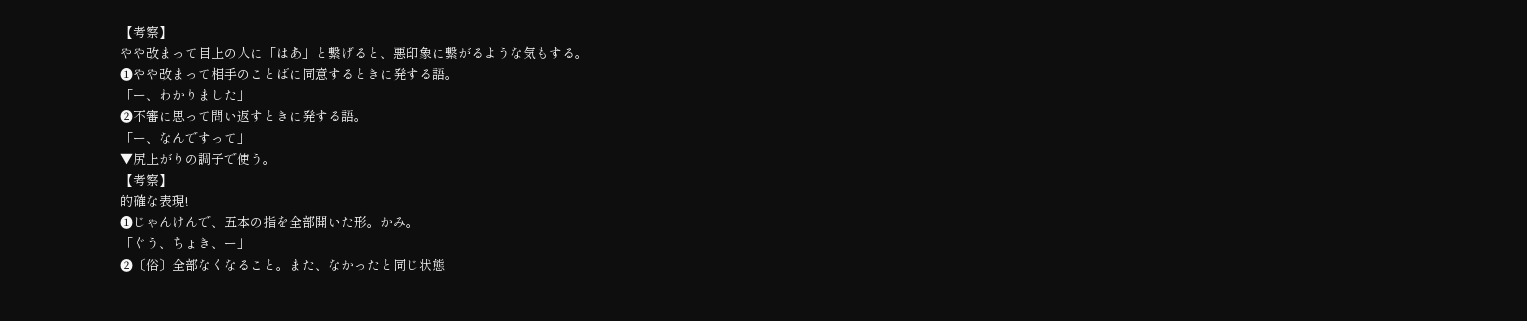【考察】
やや改まって目上の人に「はあ」と繋げると、悪印象に繋がるような気もする。
❶やや改まって相手のことばに同意するときに発する語。
「ー、わかりました」
❷不審に思って問い返すときに発する語。
「ー、なんですって」
▼尻上がりの調子で使う。
【考察】
的確な表現!
❶じゃんけんで、五本の指を全部開いた形。かみ。
「ぐう、ちょき、ー」
❷〔俗〕全部なくなること。また、なかったと同じ状態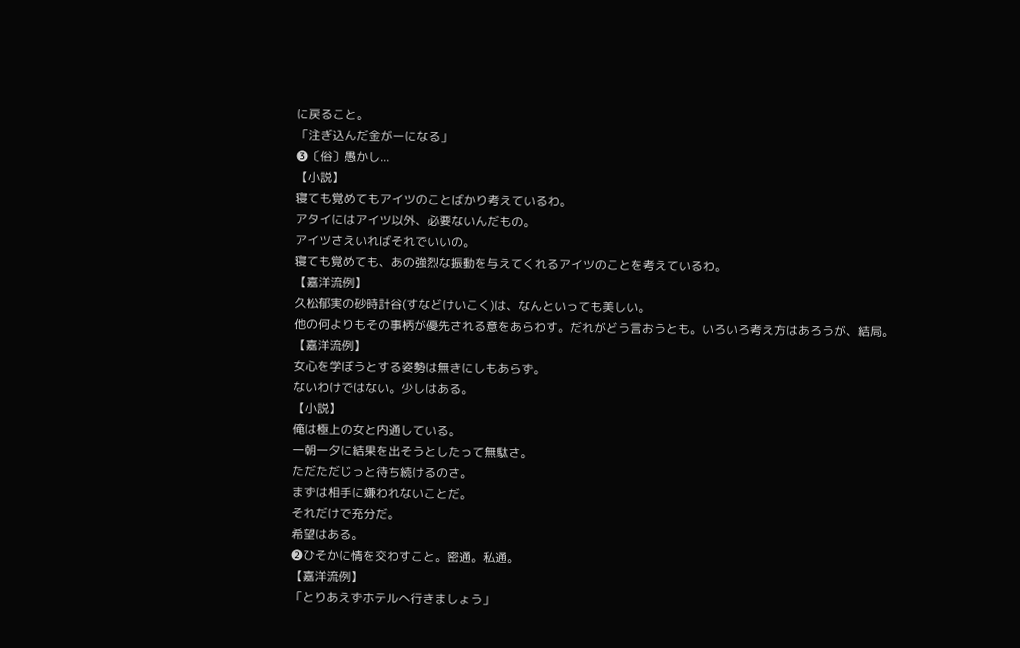に戻ること。
「注ぎ込んだ金がーになる」
❸〔俗〕愚かし...
【小説】
寝ても覚めてもアイツのことばかり考えているわ。
アタイにはアイツ以外、必要ないんだもの。
アイツさえいればそれでいいの。
寝ても覚めても、あの強烈な振動を与えてくれるアイツのことを考えているわ。
【嘉洋流例】
久松郁実の砂時計谷(すなどけいこく)は、なんといっても美しい。
他の何よりもその事柄が優先される意をあらわす。だれがどう言おうとも。いろいろ考え方はあろうが、結局。
【嘉洋流例】
女心を学ぼうとする姿勢は無きにしもあらず。
ないわけではない。少しはある。
【小説】
俺は極上の女と内通している。
一朝一夕に結果を出そうとしたって無駄さ。
ただただじっと待ち続けるのさ。
まずは相手に嫌われないことだ。
それだけで充分だ。
希望はある。
❷ひそかに情を交わすこと。密通。私通。
【嘉洋流例】
「とりあえずホテルへ行きましょう」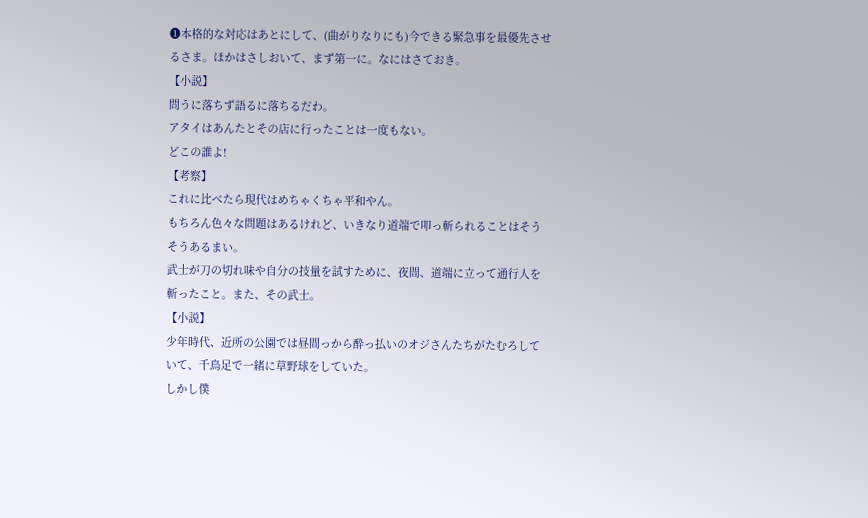❶本格的な対応はあとにして、(曲がりなりにも)今できる緊急事を最優先させるさま。ほかはさしおいて、まず第一に。なにはさておき。
【小説】
問うに落ちず語るに落ちるだわ。
アタイはあんたとその店に行ったことは一度もない。
どこの誰よ!
【考察】
これに比べたら現代はめちゃくちゃ平和やん。
もちろん色々な問題はあるけれど、いきなり道端で叩っ斬られることはそうそうあるまい。
武士が刀の切れ味や自分の技量を試すために、夜間、道端に立って通行人を斬ったこと。また、その武士。
【小説】
少年時代、近所の公園では昼間っから酔っ払いのオジさんたちがたむろしていて、千鳥足で一緒に草野球をしていた。
しかし僕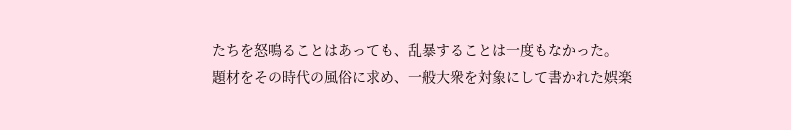たちを怒鳴ることはあっても、乱暴することは一度もなかった。
題材をその時代の風俗に求め、一般大衆を対象にして書かれた娯楽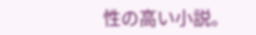性の高い小説。